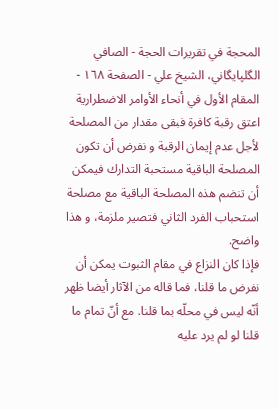المحجة في تقريرات الحجة - الصافي الگلپايگاني، الشيخ علي - الصفحة ١٦٨ - المقام الأول في أنحاء الأوامر الاضطرارية
اعتق رقبة كافرة فبقى مقدار من المصلحة لأجل عدم إيمان الرقبة و نفرض أن تكون المصلحة الباقية مستحبة التدارك فيمكن أن تنضم هذه المصلحة الباقية مع مصلحة استحباب الفرد الثاني فتصير ملزمة، و هذا واضح.
فإذا كان النزاع في مقام الثبوت يمكن أن نفرض ما قلنا، فما قاله من الآثار أيضا ظهر أنّه ليس في محلّه بما قلنا. مع أنّ تمام ما قلنا لو لم يرد عليه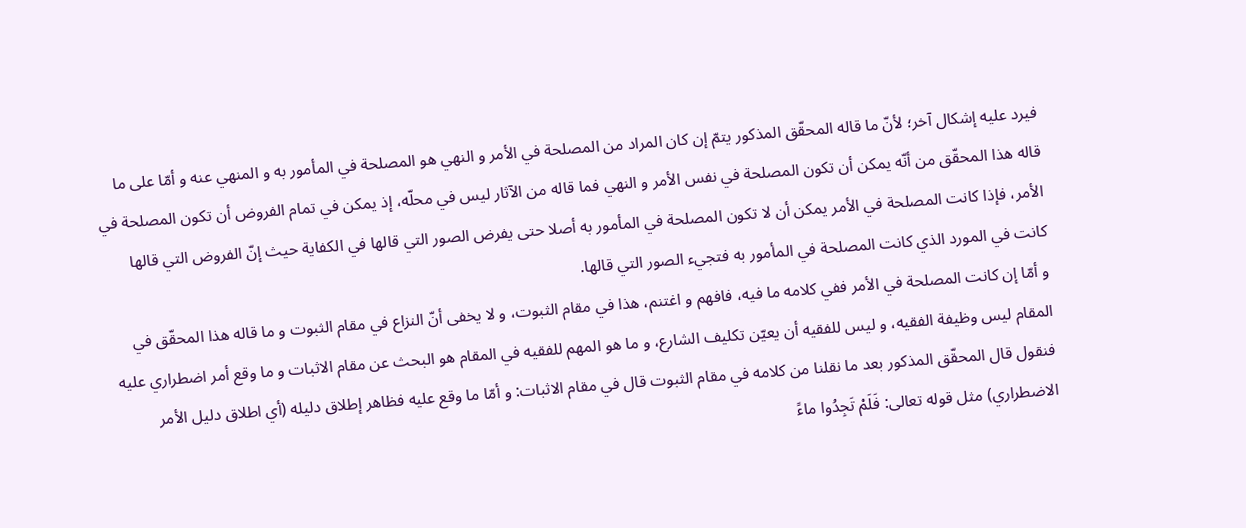فيرد عليه إشكال آخر؛ لأنّ ما قاله المحقّق المذكور يتمّ إن كان المراد من المصلحة في الأمر و النهي هو المصلحة في المأمور به و المنهي عنه و أمّا على ما قاله هذا المحقّق من أنّه يمكن أن تكون المصلحة في نفس الأمر و النهي فما قاله من الآثار ليس في محلّه، إذ يمكن في تمام الفروض أن تكون المصلحة في الأمر، فإذا كانت المصلحة في الأمر يمكن أن لا تكون المصلحة في المأمور به أصلا حتى يفرض الصور التي قالها في الكفاية حيث إنّ الفروض التي قالها كانت في المورد الذي كانت المصلحة في المأمور به فتجيء الصور التي قالها.
و أمّا إن كانت المصلحة في الأمر ففي كلامه ما فيه، فافهم و اغتنم، هذا في مقام الثبوت، و لا يخفى أنّ النزاع في مقام الثبوت و ما قاله هذا المحقّق في المقام ليس وظيفة الفقيه، و ليس للفقيه أن يعيّن تكليف الشارع، و ما هو المهم للفقيه في المقام هو البحث عن مقام الاثبات و ما وقع أمر اضطراري عليه فنقول قال المحقّق المذكور بعد ما نقلنا من كلامه في مقام الثبوت قال في مقام الاثبات: و أمّا ما وقع عليه فظاهر إطلاق دليله (أي اطلاق دليل الأمر الاضطراري) مثل قوله تعالى: فَلَمْ تَجِدُوا ماءً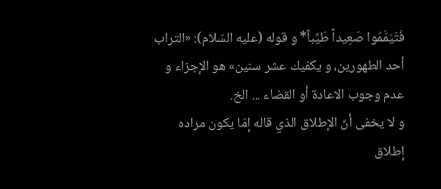فَتَيَمَّمُوا صَعِيداً طَيِّباً* و قوله (عليه السّلام): «التراب أحد الطهورين، و يكفيك عشر سنين» هو الإجزاء و عدم وجوب الاعادة أو القضاء ... الخ.
و لا يخفى أنّ الإطلاق الذي قاله إمّا يكون مراده إطلاق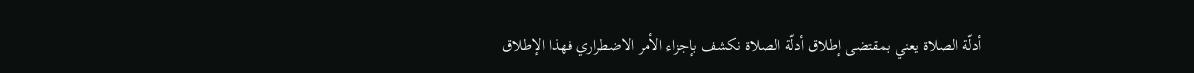أدلّة الصلاة يعني بمقتضى إطلاق أدلّة الصلاة نكشف بإجزاء الأمر الاضطراري فهذا الإطلاق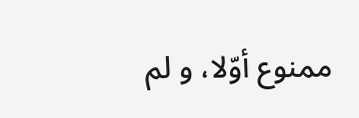ممنوع أوّلا، و لم